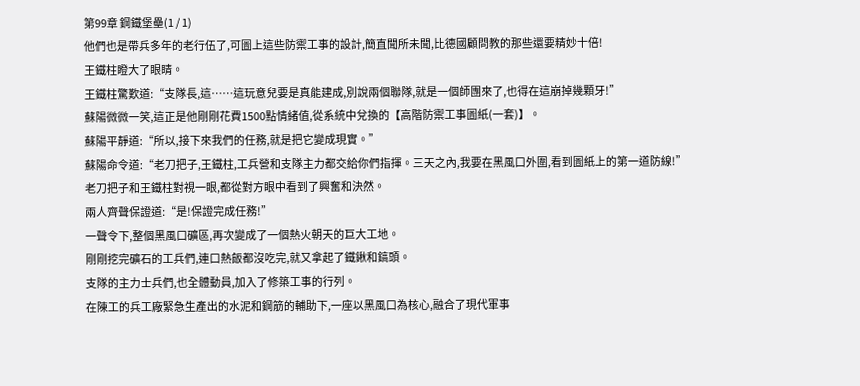第99章 鋼鐵堡壘(1 / 1)
他們也是帶兵多年的老行伍了,可圖上這些防禦工事的設計,簡直聞所未聞,比德國顧問教的那些還要精妙十倍!
王鐵柱瞪大了眼睛。
王鐵柱驚歎道:“支隊長,這……這玩意兒要是真能建成,別說兩個聯隊,就是一個師團來了,也得在這崩掉幾顆牙!”
蘇陽微微一笑,這正是他剛剛花費1500點情緒值,從系統中兌換的【高階防禦工事圖紙(一套)】。
蘇陽平靜道:“所以,接下來我們的任務,就是把它變成現實。”
蘇陽命令道:“老刀把子,王鐵柱,工兵營和支隊主力都交給你們指揮。三天之內,我要在黑風口外圍,看到圖紙上的第一道防線!”
老刀把子和王鐵柱對視一眼,都從對方眼中看到了興奮和決然。
兩人齊聲保證道:“是!保證完成任務!”
一聲令下,整個黑風口礦區,再次變成了一個熱火朝天的巨大工地。
剛剛挖完礦石的工兵們,連口熱飯都沒吃完,就又拿起了鐵鍬和鎬頭。
支隊的主力士兵們,也全體動員,加入了修築工事的行列。
在陳工的兵工廠緊急生產出的水泥和鋼筋的輔助下,一座以黑風口為核心,融合了現代軍事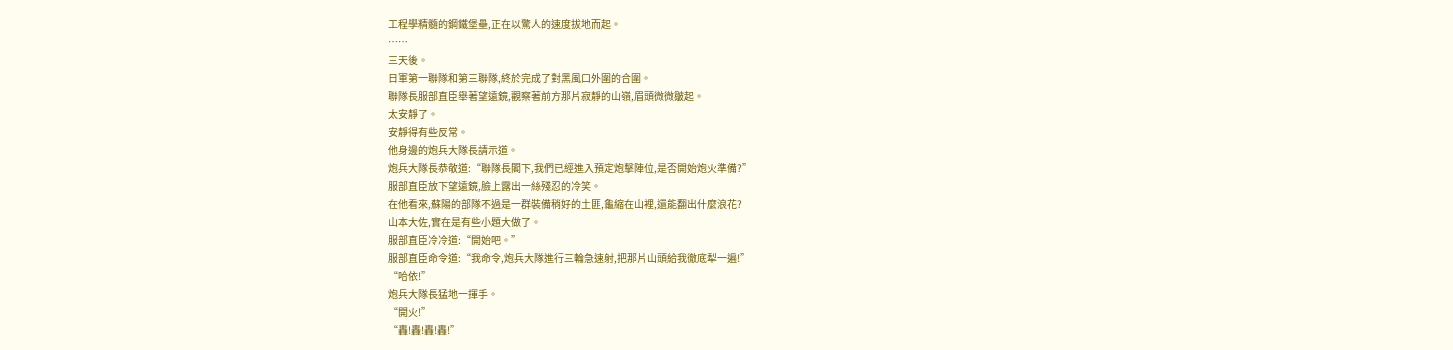工程學精髓的鋼鐵堡壘,正在以驚人的速度拔地而起。
……
三天後。
日軍第一聯隊和第三聯隊,終於完成了對黑風口外圍的合圍。
聯隊長服部直臣舉著望遠鏡,觀察著前方那片寂靜的山嶺,眉頭微微皺起。
太安靜了。
安靜得有些反常。
他身邊的炮兵大隊長請示道。
炮兵大隊長恭敬道:“聯隊長閣下,我們已經進入預定炮擊陣位,是否開始炮火準備?”
服部直臣放下望遠鏡,臉上露出一絲殘忍的冷笑。
在他看來,蘇陽的部隊不過是一群裝備稍好的土匪,龜縮在山裡,還能翻出什麼浪花?
山本大佐,實在是有些小題大做了。
服部直臣冷冷道:“開始吧。”
服部直臣命令道:“我命令,炮兵大隊進行三輪急速射,把那片山頭給我徹底犁一遍!”
“哈依!”
炮兵大隊長猛地一揮手。
“開火!”
“轟!轟!轟!轟!”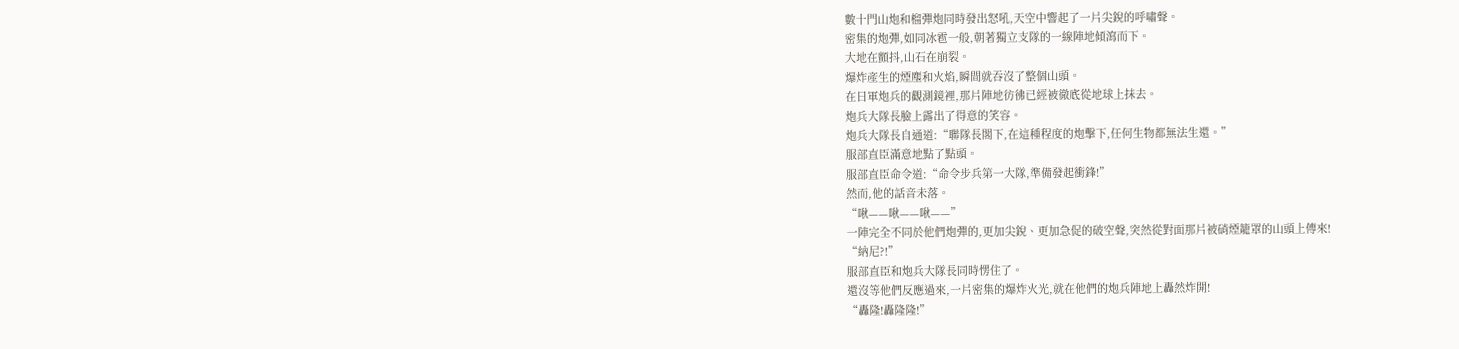數十門山炮和榴彈炮同時發出怒吼,天空中響起了一片尖銳的呼嘯聲。
密集的炮彈,如同冰雹一般,朝著獨立支隊的一線陣地傾瀉而下。
大地在顫抖,山石在崩裂。
爆炸產生的煙塵和火焰,瞬間就吞沒了整個山頭。
在日軍炮兵的觀測鏡裡,那片陣地彷彿已經被徹底從地球上抹去。
炮兵大隊長臉上露出了得意的笑容。
炮兵大隊長自通道:“聯隊長閣下,在這種程度的炮擊下,任何生物都無法生還。”
服部直臣滿意地點了點頭。
服部直臣命令道:“命令步兵第一大隊,準備發起衝鋒!”
然而,他的話音未落。
“啾——啾——啾——”
一陣完全不同於他們炮彈的,更加尖銳、更加急促的破空聲,突然從對面那片被硝煙籠罩的山頭上傳來!
“納尼?!”
服部直臣和炮兵大隊長同時愣住了。
還沒等他們反應過來,一片密集的爆炸火光,就在他們的炮兵陣地上轟然炸開!
“轟隆!轟隆隆!”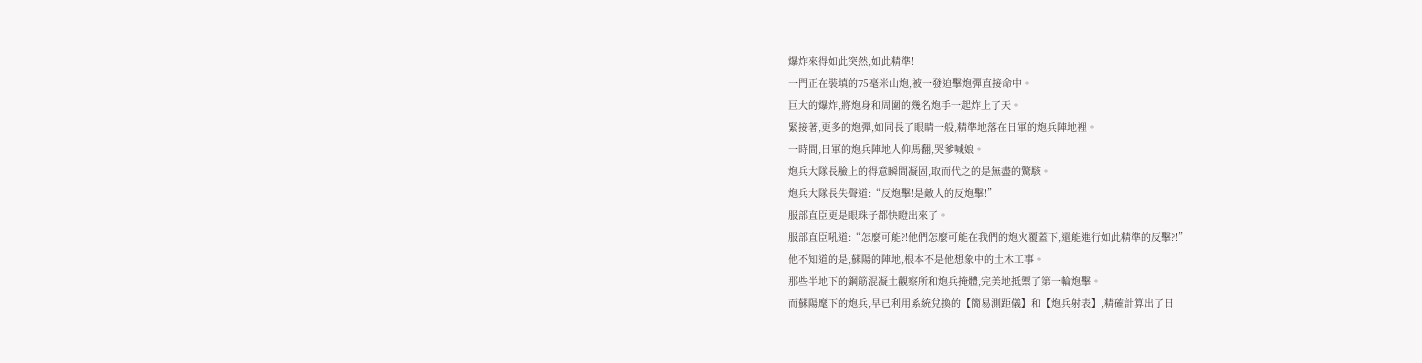爆炸來得如此突然,如此精準!
一門正在裝填的75毫米山炮,被一發迫擊炮彈直接命中。
巨大的爆炸,將炮身和周圍的幾名炮手一起炸上了天。
緊接著,更多的炮彈,如同長了眼睛一般,精準地落在日軍的炮兵陣地裡。
一時間,日軍的炮兵陣地人仰馬翻,哭爹喊娘。
炮兵大隊長臉上的得意瞬間凝固,取而代之的是無盡的驚駭。
炮兵大隊長失聲道:“反炮擊!是敵人的反炮擊!”
服部直臣更是眼珠子都快瞪出來了。
服部直臣吼道:“怎麼可能?!他們怎麼可能在我們的炮火覆蓋下,還能進行如此精準的反擊?!”
他不知道的是,蘇陽的陣地,根本不是他想象中的土木工事。
那些半地下的鋼筋混凝土觀察所和炮兵掩體,完美地抵禦了第一輪炮擊。
而蘇陽麾下的炮兵,早已利用系統兌換的【簡易測距儀】和【炮兵射表】,精確計算出了日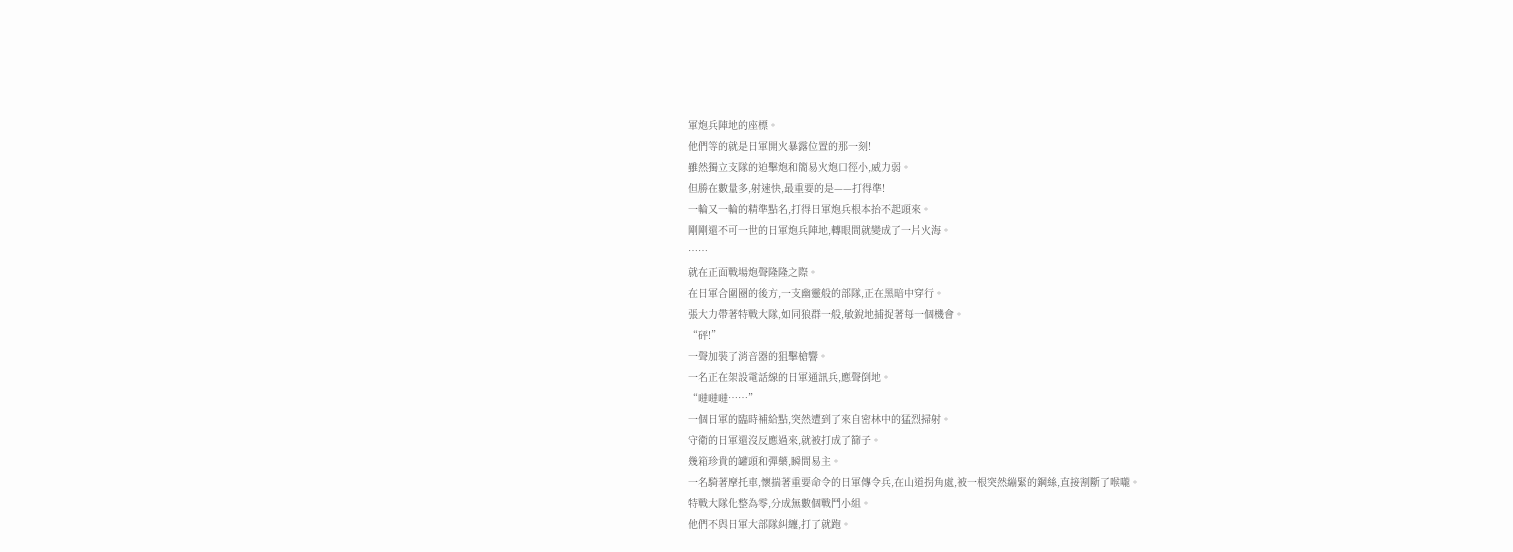軍炮兵陣地的座標。
他們等的就是日軍開火暴露位置的那一刻!
雖然獨立支隊的迫擊炮和簡易火炮口徑小,威力弱。
但勝在數量多,射速快,最重要的是——打得準!
一輪又一輪的精準點名,打得日軍炮兵根本抬不起頭來。
剛剛還不可一世的日軍炮兵陣地,轉眼間就變成了一片火海。
……
就在正面戰場炮聲隆隆之際。
在日軍合圍圈的後方,一支幽靈般的部隊,正在黑暗中穿行。
張大力帶著特戰大隊,如同狼群一般,敏銳地捕捉著每一個機會。
“砰!”
一聲加裝了消音器的狙擊槍響。
一名正在架設電話線的日軍通訊兵,應聲倒地。
“噠噠噠……”
一個日軍的臨時補給點,突然遭到了來自密林中的猛烈掃射。
守衛的日軍還沒反應過來,就被打成了篩子。
幾箱珍貴的罐頭和彈藥,瞬間易主。
一名騎著摩托車,懷揣著重要命令的日軍傳令兵,在山道拐角處,被一根突然繃緊的鋼絲,直接割斷了喉嚨。
特戰大隊化整為零,分成無數個戰鬥小組。
他們不與日軍大部隊糾纏,打了就跑。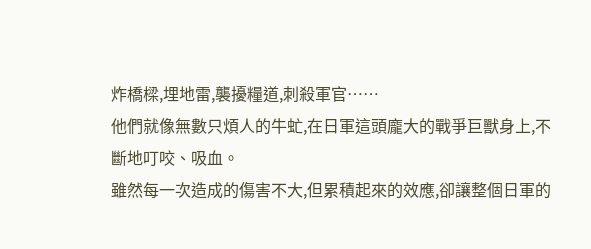炸橋樑,埋地雷,襲擾糧道,刺殺軍官……
他們就像無數只煩人的牛虻,在日軍這頭龐大的戰爭巨獸身上,不斷地叮咬、吸血。
雖然每一次造成的傷害不大,但累積起來的效應,卻讓整個日軍的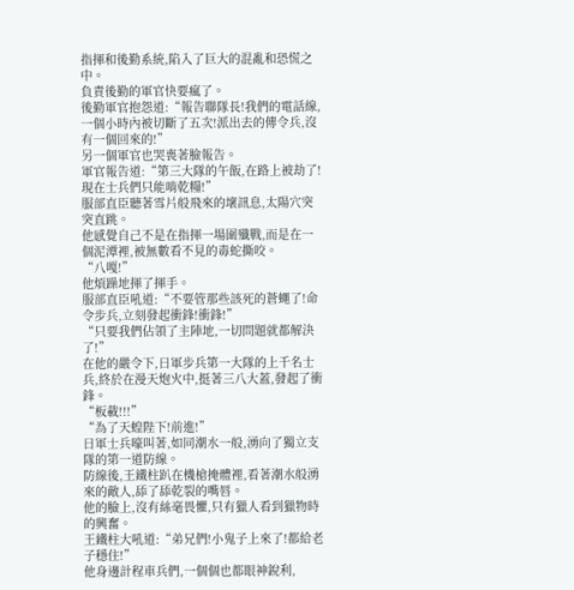指揮和後勤系統,陷入了巨大的混亂和恐慌之中。
負責後勤的軍官快要瘋了。
後勤軍官抱怨道:“報告聯隊長!我們的電話線,一個小時內被切斷了五次!派出去的傳令兵,沒有一個回來的!”
另一個軍官也哭喪著臉報告。
軍官報告道:“第三大隊的午飯,在路上被劫了!現在士兵們只能啃乾糧!”
服部直臣聽著雪片般飛來的壞訊息,太陽穴突突直跳。
他感覺自己不是在指揮一場圍殲戰,而是在一個泥潭裡,被無數看不見的毒蛇撕咬。
“八嘎!”
他煩躁地揮了揮手。
服部直臣吼道:“不要管那些該死的蒼蠅了!命令步兵,立刻發起衝鋒!衝鋒!”
“只要我們佔領了主陣地,一切問題就都解決了!”
在他的嚴令下,日軍步兵第一大隊的上千名士兵,終於在漫天炮火中,挺著三八大蓋,發起了衝鋒。
“板載!!!”
“為了天蝗陛下!前進!”
日軍士兵嚎叫著,如同潮水一般,湧向了獨立支隊的第一道防線。
防線後,王鐵柱趴在機槍掩體裡,看著潮水般湧來的敵人,舔了舔乾裂的嘴唇。
他的臉上,沒有絲毫畏懼,只有獵人看到獵物時的興奮。
王鐵柱大吼道:“弟兄們!小鬼子上來了!都給老子穩住!”
他身邊計程車兵們,一個個也都眼神銳利,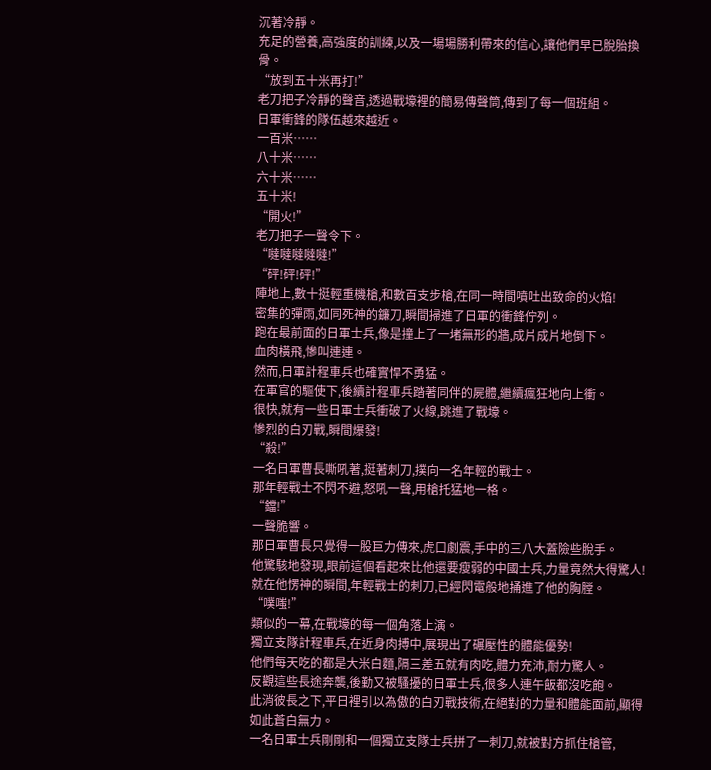沉著冷靜。
充足的營養,高強度的訓練,以及一場場勝利帶來的信心,讓他們早已脫胎換骨。
“放到五十米再打!”
老刀把子冷靜的聲音,透過戰壕裡的簡易傳聲筒,傳到了每一個班組。
日軍衝鋒的隊伍越來越近。
一百米……
八十米……
六十米……
五十米!
“開火!”
老刀把子一聲令下。
“噠噠噠噠噠!”
“砰!砰!砰!”
陣地上,數十挺輕重機槍,和數百支步槍,在同一時間噴吐出致命的火焰!
密集的彈雨,如同死神的鐮刀,瞬間掃進了日軍的衝鋒佇列。
跑在最前面的日軍士兵,像是撞上了一堵無形的牆,成片成片地倒下。
血肉橫飛,慘叫連連。
然而,日軍計程車兵也確實悍不勇猛。
在軍官的驅使下,後續計程車兵踏著同伴的屍體,繼續瘋狂地向上衝。
很快,就有一些日軍士兵衝破了火線,跳進了戰壕。
慘烈的白刃戰,瞬間爆發!
“殺!”
一名日軍曹長嘶吼著,挺著刺刀,撲向一名年輕的戰士。
那年輕戰士不閃不避,怒吼一聲,用槍托猛地一格。
“鐺!”
一聲脆響。
那日軍曹長只覺得一股巨力傳來,虎口劇震,手中的三八大蓋險些脫手。
他驚駭地發現,眼前這個看起來比他還要瘦弱的中國士兵,力量竟然大得驚人!
就在他愣神的瞬間,年輕戰士的刺刀,已經閃電般地捅進了他的胸膛。
“噗嗤!”
類似的一幕,在戰壕的每一個角落上演。
獨立支隊計程車兵,在近身肉搏中,展現出了碾壓性的體能優勢!
他們每天吃的都是大米白麵,隔三差五就有肉吃,體力充沛,耐力驚人。
反觀這些長途奔襲,後勤又被騷擾的日軍士兵,很多人連午飯都沒吃飽。
此消彼長之下,平日裡引以為傲的白刃戰技術,在絕對的力量和體能面前,顯得如此蒼白無力。
一名日軍士兵剛剛和一個獨立支隊士兵拼了一刺刀,就被對方抓住槍管,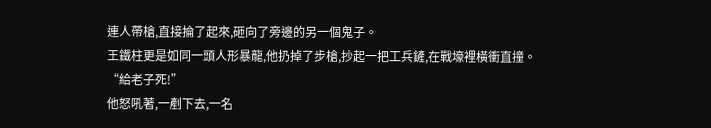連人帶槍,直接掄了起來,砸向了旁邊的另一個鬼子。
王鐵柱更是如同一頭人形暴龍,他扔掉了步槍,抄起一把工兵鏟,在戰壕裡橫衝直撞。
“給老子死!”
他怒吼著,一剷下去,一名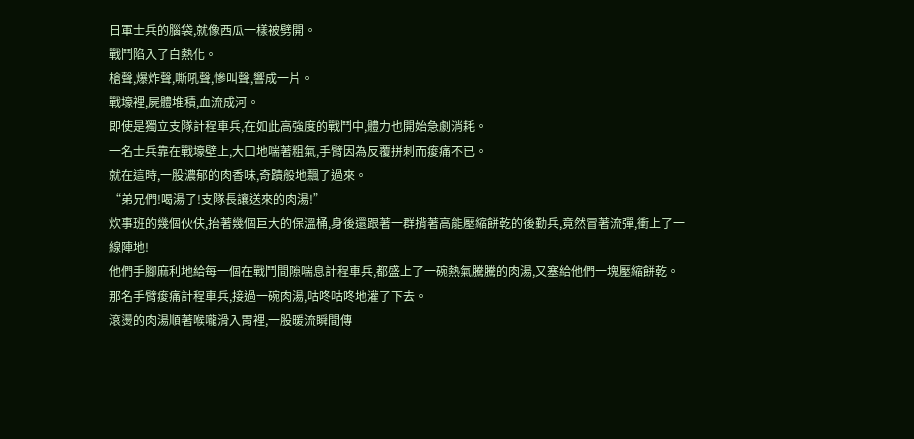日軍士兵的腦袋,就像西瓜一樣被劈開。
戰鬥陷入了白熱化。
槍聲,爆炸聲,嘶吼聲,慘叫聲,響成一片。
戰壕裡,屍體堆積,血流成河。
即使是獨立支隊計程車兵,在如此高強度的戰鬥中,體力也開始急劇消耗。
一名士兵靠在戰壕壁上,大口地喘著粗氣,手臂因為反覆拼刺而痠痛不已。
就在這時,一股濃郁的肉香味,奇蹟般地飄了過來。
“弟兄們!喝湯了!支隊長讓送來的肉湯!”
炊事班的幾個伙伕,抬著幾個巨大的保溫桶,身後還跟著一群揹著高能壓縮餅乾的後勤兵,竟然冒著流彈,衝上了一線陣地!
他們手腳麻利地給每一個在戰鬥間隙喘息計程車兵,都盛上了一碗熱氣騰騰的肉湯,又塞給他們一塊壓縮餅乾。
那名手臂痠痛計程車兵,接過一碗肉湯,咕咚咕咚地灌了下去。
滾燙的肉湯順著喉嚨滑入胃裡,一股暖流瞬間傳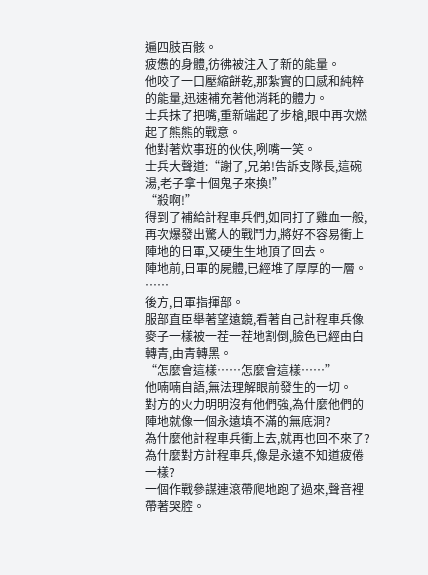遍四肢百骸。
疲憊的身體,彷彿被注入了新的能量。
他咬了一口壓縮餅乾,那紮實的口感和純粹的能量,迅速補充著他消耗的體力。
士兵抹了把嘴,重新端起了步槍,眼中再次燃起了熊熊的戰意。
他對著炊事班的伙伕,咧嘴一笑。
士兵大聲道:“謝了,兄弟!告訴支隊長,這碗湯,老子拿十個鬼子來換!”
“殺啊!”
得到了補給計程車兵們,如同打了雞血一般,再次爆發出驚人的戰鬥力,將好不容易衝上陣地的日軍,又硬生生地頂了回去。
陣地前,日軍的屍體,已經堆了厚厚的一層。
……
後方,日軍指揮部。
服部直臣舉著望遠鏡,看著自己計程車兵像麥子一樣被一茬一茬地割倒,臉色已經由白轉青,由青轉黑。
“怎麼會這樣……怎麼會這樣……”
他喃喃自語,無法理解眼前發生的一切。
對方的火力明明沒有他們強,為什麼他們的陣地就像一個永遠填不滿的無底洞?
為什麼他計程車兵衝上去,就再也回不來了?
為什麼對方計程車兵,像是永遠不知道疲倦一樣?
一個作戰參謀連滾帶爬地跑了過來,聲音裡帶著哭腔。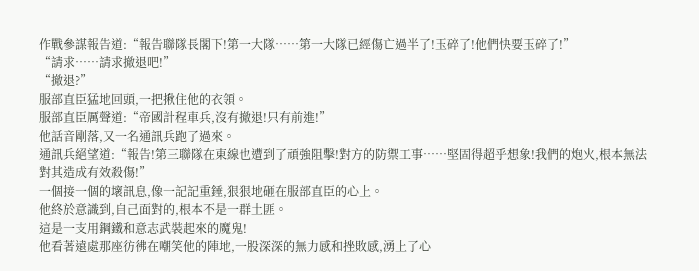作戰參謀報告道:“報告聯隊長閣下!第一大隊……第一大隊已經傷亡過半了!玉碎了!他們快要玉碎了!”
“請求……請求撤退吧!”
“撤退?”
服部直臣猛地回頭,一把揪住他的衣領。
服部直臣厲聲道:“帝國計程車兵,沒有撤退!只有前進!”
他話音剛落,又一名通訊兵跑了過來。
通訊兵絕望道:“報告!第三聯隊在東線也遭到了頑強阻擊!對方的防禦工事……堅固得超乎想象!我們的炮火,根本無法對其造成有效殺傷!”
一個接一個的壞訊息,像一記記重錘,狠狠地砸在服部直臣的心上。
他終於意識到,自己面對的,根本不是一群土匪。
這是一支用鋼鐵和意志武裝起來的魔鬼!
他看著遠處那座彷彿在嘲笑他的陣地,一股深深的無力感和挫敗感,湧上了心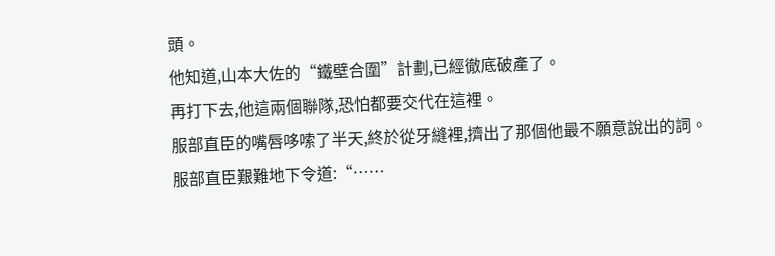頭。
他知道,山本大佐的“鐵壁合圍”計劃,已經徹底破產了。
再打下去,他這兩個聯隊,恐怕都要交代在這裡。
服部直臣的嘴唇哆嗦了半天,終於從牙縫裡,擠出了那個他最不願意說出的詞。
服部直臣艱難地下令道:“……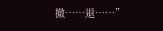撤……退……”